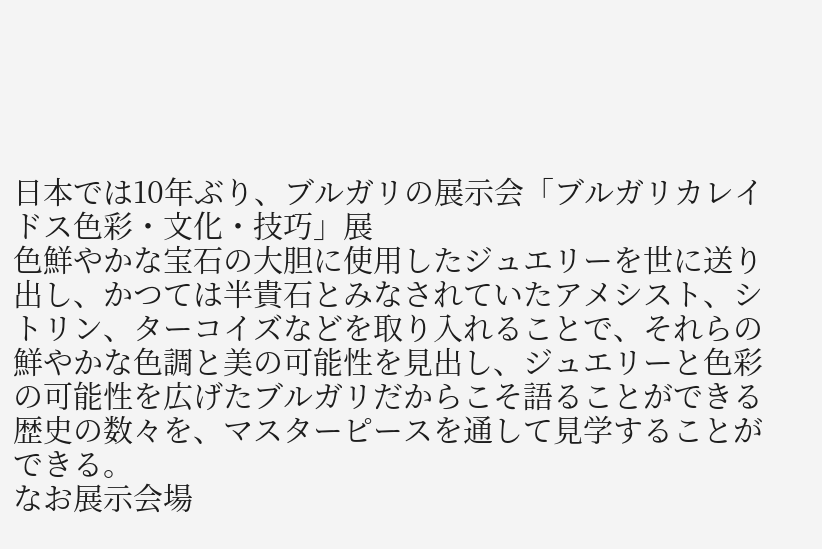日本では10年ぶり、ブルガリの展示会「ブルガリカレイドス色彩・文化・技巧」展
色鮮やかな宝石の大胆に使用したジュエリーを世に送り出し、かつては半貴石とみなされていたアメシスト、シトリン、ターコイズなどを取り入れることで、それらの鮮やかな色調と美の可能性を見出し、ジュエリーと色彩の可能性を広げたブルガリだからこそ語ることができる歴史の数々を、マスターピースを通して見学することができる。
なお展示会場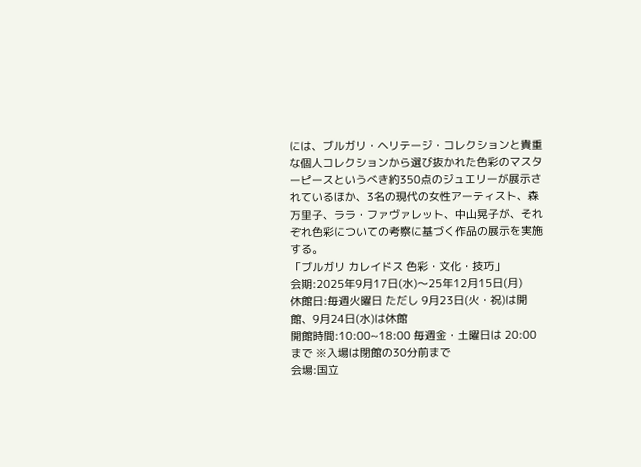には、ブルガリ・ヘリテージ・コレクションと貴重な個人コレクションから選び抜かれた色彩のマスターピースというべき約350点のジュエリーが展示されているほか、3名の現代の女性アーティスト、森万里子、ララ・ファヴァレット、中山晃子が、それぞれ色彩についての考察に基づく作品の展示を実施する。
「ブルガリ カレイドス 色彩・文化・技巧」
会期:2025年9月17日(水)〜25年12月15日(月)
休館日:毎週火曜日 ただし 9月23日(火・祝)は開館、9月24日(水)は休館
開館時間:10:00~18:00 毎週金・土曜日は 20:00まで ※入場は閉館の30分前まで
会場:国立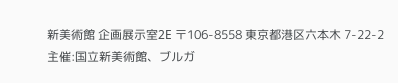新美術館 企画展示室2E 〒106-8558 東京都港区六本木 7-22-2
主催:国立新美術館、ブルガ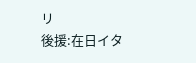リ
後援:在日イタ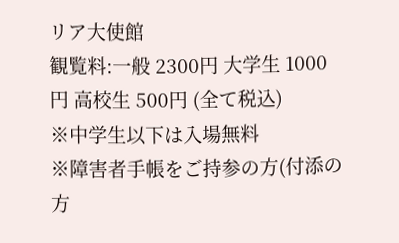リア大使館
観覧料:一般 2300円 大学生 1000円 高校生 500円 (全て税込)
※中学生以下は入場無料
※障害者手帳をご持参の方(付添の方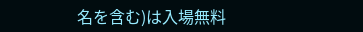名を含む)は入場無料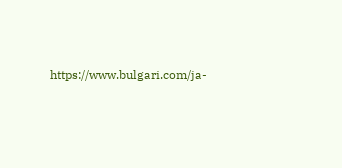https://www.bulgari.com/ja-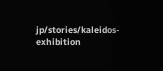jp/stories/kaleidos-exhibition